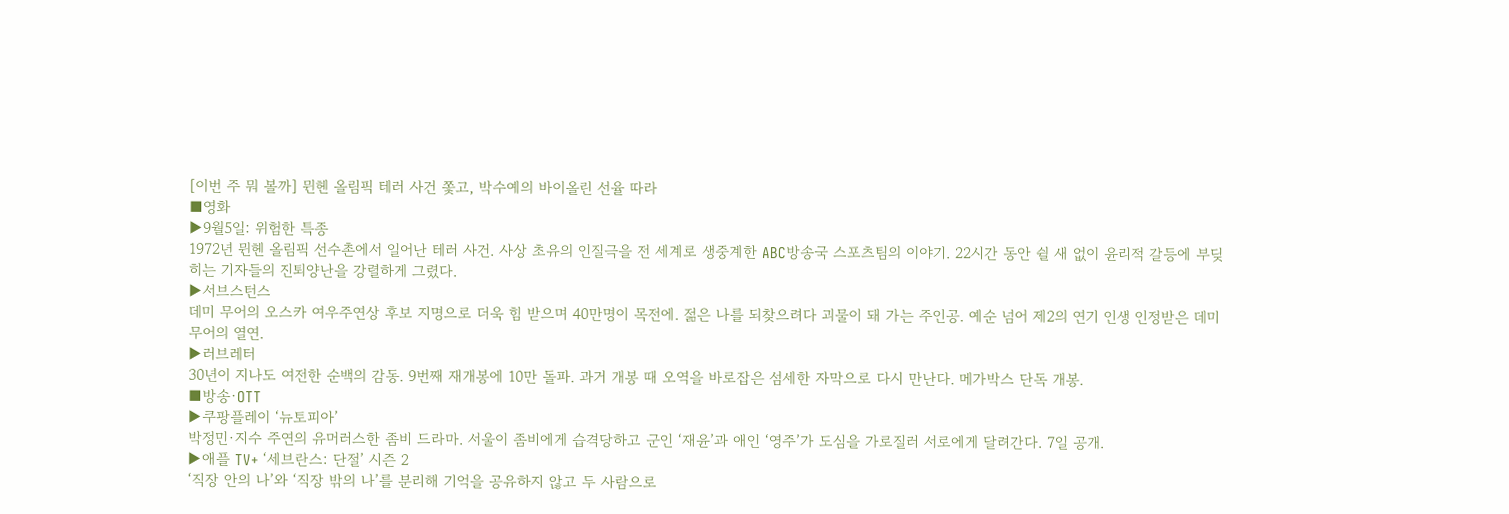[이번 주 뭐 볼까] 뮌헨 올림픽 테러 사건 쫓고, 박수예의 바이올린 선율 따라
■영화
▶9월5일: 위험한 특종
1972년 뮌헨 올림픽 선수촌에서 일어난 테러 사건. 사상 초유의 인질극을 전 세계로 생중계한 ABC방송국 스포츠팀의 이야기. 22시간 동안 쉴 새 없이 윤리적 갈등에 부딪히는 기자들의 진퇴양난을 강렬하게 그렸다.
▶서브스턴스
데미 무어의 오스카 여우주연상 후보 지명으로 더욱 힘 받으며 40만명이 목전에. 젊은 나를 되찾으려다 괴물이 돼 가는 주인공. 예순 넘어 제2의 연기 인생 인정받은 데미 무어의 열연.
▶러브레터
30년이 지나도 여전한 순백의 감동. 9번째 재개봉에 10만 돌파. 과거 개봉 때 오역을 바로잡은 섬세한 자막으로 다시 만난다. 메가박스 단독 개봉.
■방송·OTT
▶쿠팡플레이 ‘뉴토피아’
박정민·지수 주연의 유머러스한 좀비 드라마. 서울이 좀비에게 습격당하고 군인 ‘재윤’과 애인 ‘영주’가 도심을 가로질러 서로에게 달려간다. 7일 공개.
▶애플 TV+ ‘세브란스: 단절’ 시즌 2
‘직장 안의 나’와 ‘직장 밖의 나’를 분리해 기억을 공유하지 않고 두 사람으로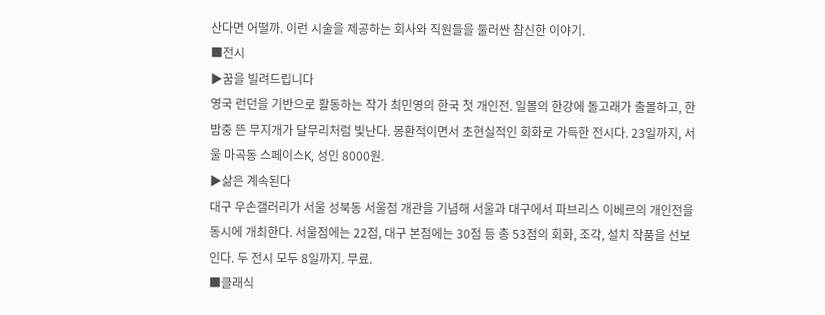산다면 어떨까. 이런 시술을 제공하는 회사와 직원들을 둘러싼 참신한 이야기.
■전시
▶꿈을 빌려드립니다
영국 런던을 기반으로 활동하는 작가 최민영의 한국 첫 개인전. 일몰의 한강에 돌고래가 출몰하고, 한밤중 뜬 무지개가 달무리처럼 빛난다. 몽환적이면서 초현실적인 회화로 가득한 전시다. 23일까지, 서울 마곡동 스페이스K, 성인 8000원.
▶삶은 계속된다
대구 우손갤러리가 서울 성북동 서울점 개관을 기념해 서울과 대구에서 파브리스 이베르의 개인전을 동시에 개최한다. 서울점에는 22점, 대구 본점에는 30점 등 총 53점의 회화, 조각, 설치 작품을 선보인다. 두 전시 모두 8일까지. 무료.
■클래식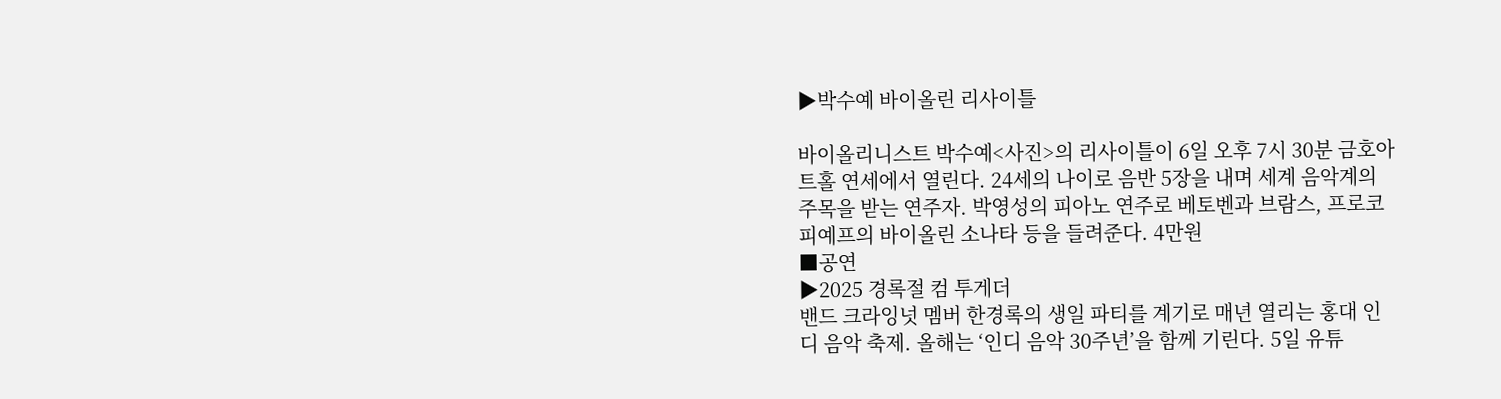▶박수예 바이올린 리사이틀

바이올리니스트 박수예<사진>의 리사이틀이 6일 오후 7시 30분 금호아트홀 연세에서 열린다. 24세의 나이로 음반 5장을 내며 세계 음악계의 주목을 받는 연주자. 박영성의 피아노 연주로 베토벤과 브람스, 프로코피예프의 바이올린 소나타 등을 들려준다. 4만원
■공연
▶2025 경록절 컴 투게더
밴드 크라잉넛 멤버 한경록의 생일 파티를 계기로 매년 열리는 홍대 인디 음악 축제. 올해는 ‘인디 음악 30주년’을 함께 기린다. 5일 유튜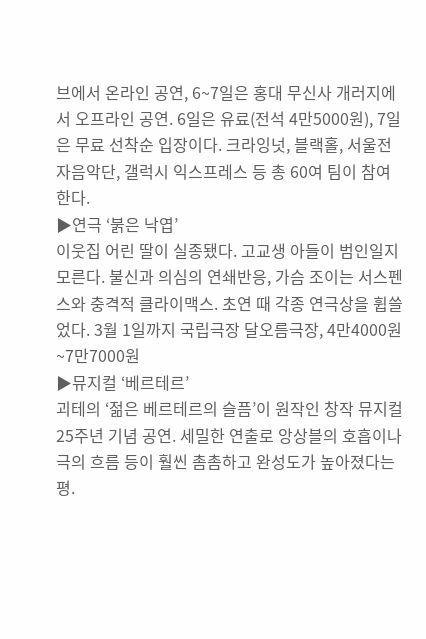브에서 온라인 공연, 6~7일은 홍대 무신사 개러지에서 오프라인 공연. 6일은 유료(전석 4만5000원), 7일은 무료 선착순 입장이다. 크라잉넛, 블랙홀, 서울전자음악단, 갤럭시 익스프레스 등 총 60여 팀이 참여한다.
▶연극 ‘붉은 낙엽’
이웃집 어린 딸이 실종됐다. 고교생 아들이 범인일지 모른다. 불신과 의심의 연쇄반응, 가슴 조이는 서스펜스와 충격적 클라이맥스. 초연 때 각종 연극상을 휩쓸었다. 3월 1일까지 국립극장 달오름극장, 4만4000원~7만7000원
▶뮤지컬 ‘베르테르’
괴테의 ‘젊은 베르테르의 슬픔’이 원작인 창작 뮤지컬 25주년 기념 공연. 세밀한 연출로 앙상블의 호흡이나 극의 흐름 등이 훨씬 촘촘하고 완성도가 높아졌다는 평.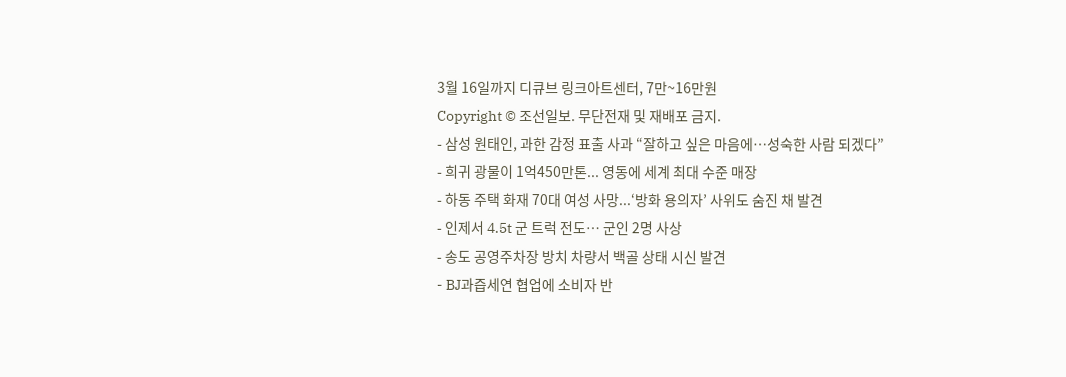3월 16일까지 디큐브 링크아트센터, 7만~16만원
Copyright © 조선일보. 무단전재 및 재배포 금지.
- 삼성 원태인, 과한 감정 표출 사과 “잘하고 싶은 마음에…성숙한 사람 되겠다”
- 희귀 광물이 1억450만톤... 영동에 세계 최대 수준 매장
- 하동 주택 화재 70대 여성 사망...‘방화 용의자’ 사위도 숨진 채 발견
- 인제서 4.5t 군 트럭 전도… 군인 2명 사상
- 송도 공영주차장 방치 차량서 백골 상태 시신 발견
- BJ과즙세연 협업에 소비자 반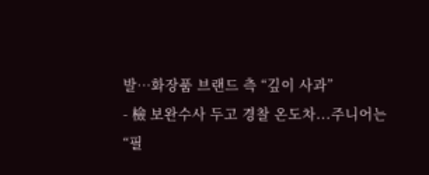발…화장품 브랜드 측 “깊이 사과”
- 檢 보완수사 두고 경찰 온도차...주니어는 “필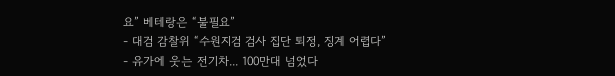요” 베테랑은 “불필요”
- 대검 감찰위 “수원지검 검사 집단 퇴정, 징계 어렵다”
- 유가에 웃는 전기차... 100만대 넘었다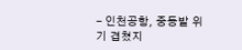- 인천공항, 중동발 위기 겹쳤지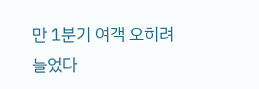만 1분기 여객 오히려 늘었다